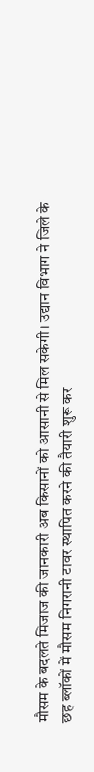मौसम के बदलते मिजाज की जानकारी अब किसानों को आसानी से मिल सकेगी। उद्यान विभाग ने जिले के छह ब्लॉकों में मौसम निगरानी टावर स्थापित करने की तैयारी शुरू कर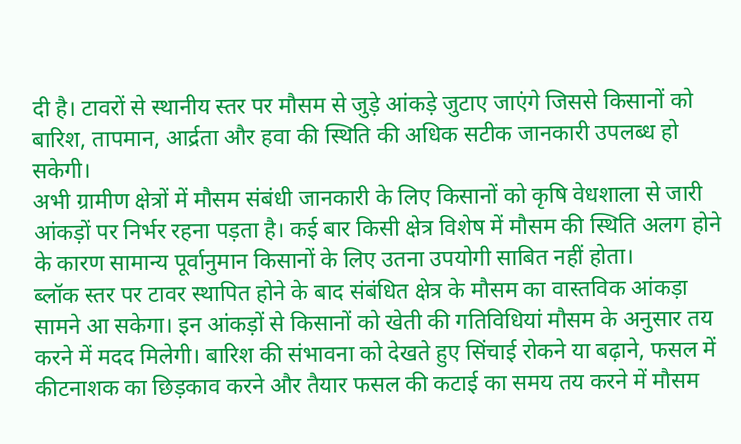दी है। टावरों से स्थानीय स्तर पर मौसम से जुड़े आंकड़े जुटाए जाएंगे जिससे किसानों को बारिश, तापमान, आर्द्रता और हवा की स्थिति की अधिक सटीक जानकारी उपलब्ध हो सकेगी।
अभी ग्रामीण क्षेत्रों में मौसम संबंधी जानकारी के लिए किसानों को कृषि वेधशाला से जारी आंकड़ों पर निर्भर रहना पड़ता है। कई बार किसी क्षेत्र विशेष में मौसम की स्थिति अलग होने के कारण सामान्य पूर्वानुमान किसानों के लिए उतना उपयोगी साबित नहीं होता।
ब्लॉक स्तर पर टावर स्थापित होने के बाद संबंधित क्षेत्र के मौसम का वास्तविक आंकड़ा सामने आ सकेगा। इन आंकड़ों से किसानों को खेती की गतिविधियां मौसम के अनुसार तय करने में मदद मिलेगी। बारिश की संभावना को देखते हुए सिंचाई रोकने या बढ़ाने, फसल में कीटनाशक का छिड़काव करने और तैयार फसल की कटाई का समय तय करने में मौसम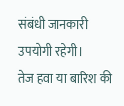संबंधी जानकारी उपयोगी रहेगी।
तेज हवा या बारिश की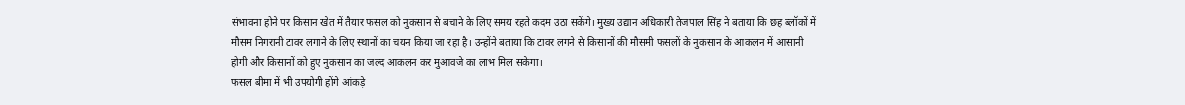संभावना होने पर किसान खेत में तैयार फसल को नुकसान से बचाने के लिए समय रहते कदम उठा सकेंगे। मुख्य उद्यान अधिकारी तेजपाल सिंह ने बताया कि छह ब्लॉकों में मौसम निगरानी टावर लगाने के लिए स्थानों का चयन किया जा रहा है। उन्होंने बताया कि टावर लगने से किसानों की मौसमी फसलों के नुकसान के आकलन में आसानी होगी और किसानों को हुए नुकसान का जल्द आकलन कर मुआवजे का लाभ मिल सकेगा।
फसल बीमा में भी उपयोगी होंगे आंकड़े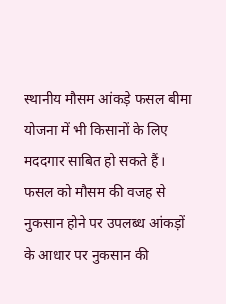स्थानीय मौसम आंकड़े फसल बीमा योजना में भी किसानों के लिए मददगार साबित हो सकते हैं। फसल को मौसम की वजह से नुकसान होने पर उपलब्ध आंकड़ों के आधार पर नुकसान की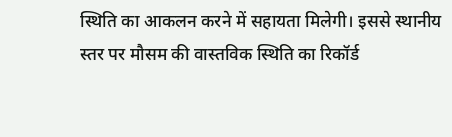स्थिति का आकलन करने में सहायता मिलेगी। इससे स्थानीय स्तर पर मौसम की वास्तविक स्थिति का रिकॉर्ड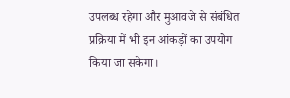उपलब्ध रहेगा और मुआवजे से संबंधित प्रक्रिया में भी इन आंकड़ों का उपयोग किया जा सकेगा।